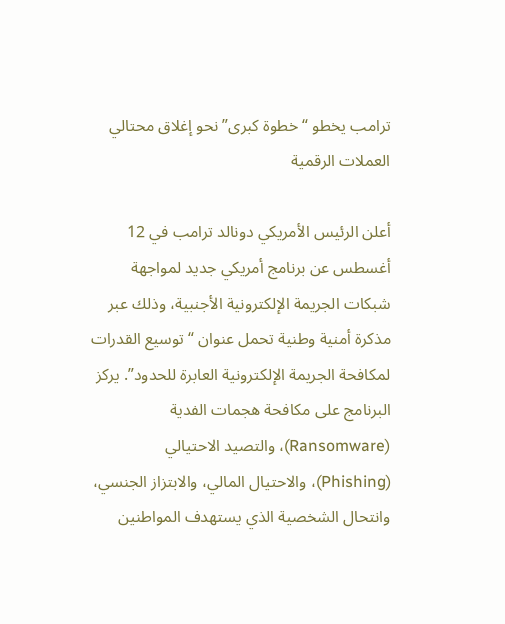ترامب يخطو “خطوة كبرى” نحو إغلاق محتالي العملات الرقمية

أعلن الرئيس الأمريكي دونالد ترامب في 12 أغسطس عن برنامج أمريكي جديد لمواجهة شبكات الجريمة الإلكترونية الأجنبية، وذلك عبر مذكرة أمنية وطنية تحمل عنوان “توسيع القدرات لمكافحة الجريمة الإلكترونية العابرة للحدود”. يركز البرنامج على مكافحة هجمات الفدية (Ransomware)، والتصيد الاحتيالي (Phishing)، والاحتيال المالي، والابتزاز الجنسي، وانتحال الشخصية الذي يستهدف المواطنين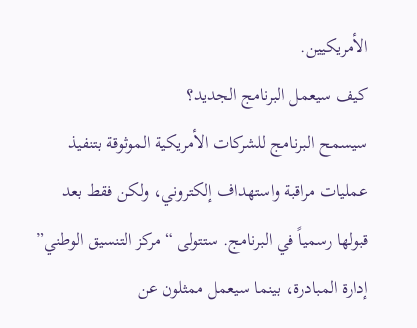الأمريكيين.
كيف سيعمل البرنامج الجديد؟
سيسمح البرنامج للشركات الأمريكية الموثوقة بتنفيذ عمليات مراقبة واستهداف إلكتروني، ولكن فقط بعد قبولها رسمياً في البرنامج. ستتولى “مركز التنسيق الوطني” إدارة المبادرة، بينما سيعمل ممثلون عن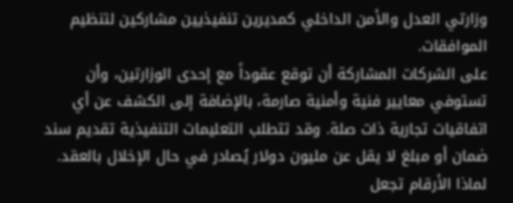وزارتي العدل والأمن الداخلي كمديرين تنفيذيين مشاركين لتنظيم الموافقات.
على الشركات المشاركة أن توقع عقوداً مع إحدى الوزارتين، وأن تستوفي معايير فنية وأمنية صارمة، بالإضافة إلى الكشف عن أي اتفاقيات تجارية ذات صلة. وقد تتطلب التعليمات التنفيذية تقديم سند ضمان أو مبلغ لا يقل عن مليون دولار يُصادر في حال الإخلال بالعقد.
لماذا الأرقام تجعل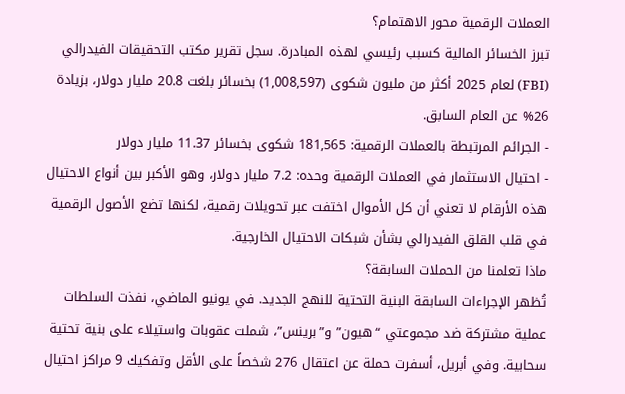العملات الرقمية محور الاهتمام؟
تبرز الخسائر المالية كسبب رئيسي لهذه المبادرة. سجل تقرير مكتب التحقيقات الفيدرالي (FBI) لعام 2025 أكثر من مليون شكوى (1,008,597) بخسائر بلغت 20.8 مليار دولار، بزيادة 26% عن العام السابق.
- الجرائم المرتبطة بالعملات الرقمية: 181,565 شكوى بخسائر 11.37 مليار دولار
- احتيال الاستثمار في العملات الرقمية وحده: 7.2 مليار دولار، وهو الأكبر بين أنواع الاحتيال
هذه الأرقام لا تعني أن كل الأموال اختفت عبر تحويلات رقمية، لكنها تضع الأصول الرقمية في قلب القلق الفيدرالي بشأن شبكات الاحتيال الخارجية.
ماذا تعلمنا من الحملات السابقة؟
تُظهر الإجراءات السابقة البنية التحتية للنهج الجديد. في يونيو الماضي، نفذت السلطات عملية مشتركة ضد مجموعتي “هيون” و”برينس”، شملت عقوبات واستيلاء على بنية تحتية سحابية. وفي أبريل، أسفرت حملة عن اعتقال 276 شخصاً على الأقل وتفكيك 9 مراكز احتيال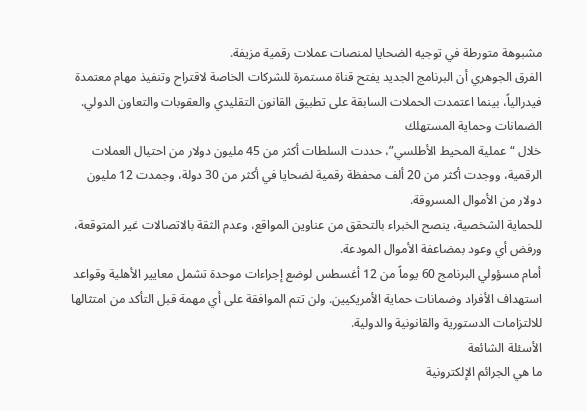مشبوهة متورطة في توجيه الضحايا لمنصات عملات رقمية مزيفة.
الفرق الجوهري أن البرنامج الجديد يفتح قناة مستمرة للشركات الخاصة لاقتراح وتنفيذ مهام معتمدة فيدرالياً، بينما اعتمدت الحملات السابقة على تطبيق القانون التقليدي والعقوبات والتعاون الدولي.
الضمانات وحماية المستهلك
خلال “عملية المحيط الأطلسي”، حددت السلطات أكثر من 45 مليون دولار من احتيال العملات الرقمية، ووجدت أكثر من 20 ألف محفظة رقمية لضحايا في أكثر من 30 دولة، وجمدت 12 مليون دولار من الأموال المسروقة.
للحماية الشخصية، ينصح الخبراء بالتحقق من عناوين المواقع، وعدم الثقة بالاتصالات غير المتوقعة، ورفض أي وعود بمضاعفة الأموال المودعة.
أمام مسؤولي البرنامج 60 يوماً من 12 أغسطس لوضع إجراءات موحدة تشمل معايير الأهلية وقواعد استهداف الأفراد وضمانات حماية الأمريكيين. ولن تتم الموافقة على أي مهمة قبل التأكد من امتثالها للالتزامات الدستورية والقانونية والدولية.
الأسئلة الشائعة
ما هي الجرائم الإلكترونية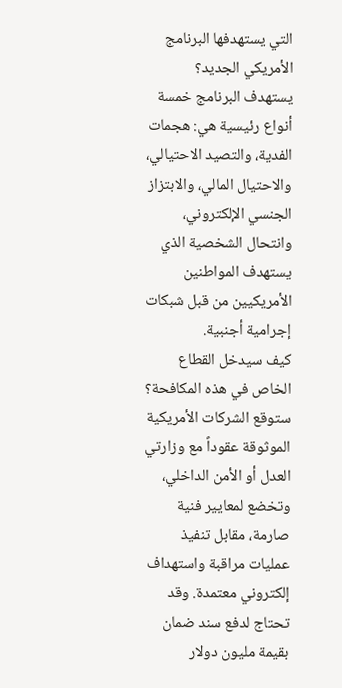التي يستهدفها البرنامج الأمريكي الجديد؟
يستهدف البرنامج خمسة أنواع رئيسية هي: هجمات الفدية، والتصيد الاحتيالي، والاحتيال المالي، والابتزاز الجنسي الإلكتروني، وانتحال الشخصية الذي يستهدف المواطنين الأمريكيين من قبل شبكات إجرامية أجنبية.
كيف سيدخل القطاع الخاص في هذه المكافحة؟
ستوقع الشركات الأمريكية الموثوقة عقوداً مع وزارتي العدل أو الأمن الداخلي، وتخضع لمعايير فنية صارمة، مقابل تنفيذ عمليات مراقبة واستهداف إلكتروني معتمدة. وقد تحتاج لدفع سند ضمان بقيمة مليون دولار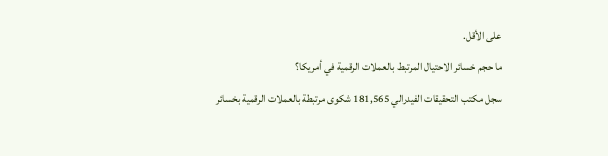على الأقل.
ما حجم خسائر الاحتيال المرتبط بالعملات الرقمية في أمريكا؟
سجل مكتب التحقيقات الفيدرالي 181,565 شكوى مرتبطة بالعملات الرقمية بخسائر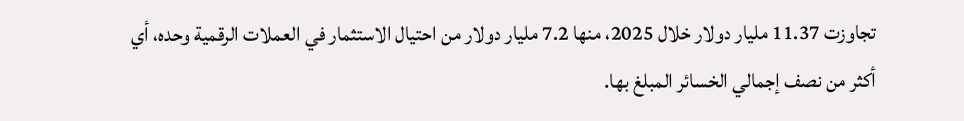تجاوزت 11.37 مليار دولار خلال 2025، منها 7.2 مليار دولار من احتيال الاستثمار في العملات الرقمية وحده، أي أكثر من نصف إجمالي الخسائر المبلغ بها.